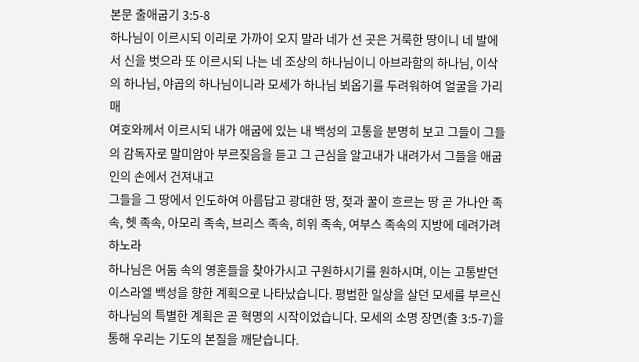본문 출애굽기 3:5-8
하나님이 이르시되 이리로 가까이 오지 말라 네가 선 곳은 거룩한 땅이니 네 발에서 신을 벗으라 또 이르시되 나는 네 조상의 하나님이니 아브라함의 하나님, 이삭의 하나님, 야곱의 하나님이니라 모세가 하나님 뵈옵기를 두려워하여 얼굴을 가리매
여호와께서 이르시되 내가 애굽에 있는 내 백성의 고통을 분명히 보고 그들이 그들의 감독자로 말미암아 부르짖음을 듣고 그 근심을 알고내가 내려가서 그들을 애굽인의 손에서 건져내고
그들을 그 땅에서 인도하여 아름답고 광대한 땅, 젖과 꿀이 흐르는 땅 곧 가나안 족속, 헷 족속, 아모리 족속, 브리스 족속, 히위 족속, 여부스 족속의 지방에 데려가려 하노라
하나님은 어둠 속의 영혼들을 찾아가시고 구원하시기를 원하시며, 이는 고통받던 이스라엘 백성을 향한 계획으로 나타났습니다. 평범한 일상을 살던 모세를 부르신 하나님의 특별한 계획은 곧 혁명의 시작이었습니다. 모세의 소명 장면(출 3:5-7)을 통해 우리는 기도의 본질을 깨닫습니다.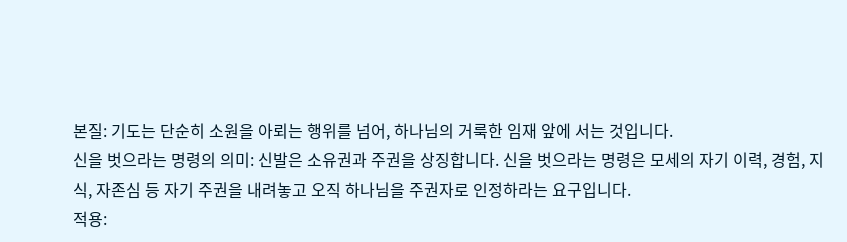본질: 기도는 단순히 소원을 아뢰는 행위를 넘어, 하나님의 거룩한 임재 앞에 서는 것입니다.
신을 벗으라는 명령의 의미: 신발은 소유권과 주권을 상징합니다. 신을 벗으라는 명령은 모세의 자기 이력, 경험, 지식, 자존심 등 자기 주권을 내려놓고 오직 하나님을 주권자로 인정하라는 요구입니다.
적용: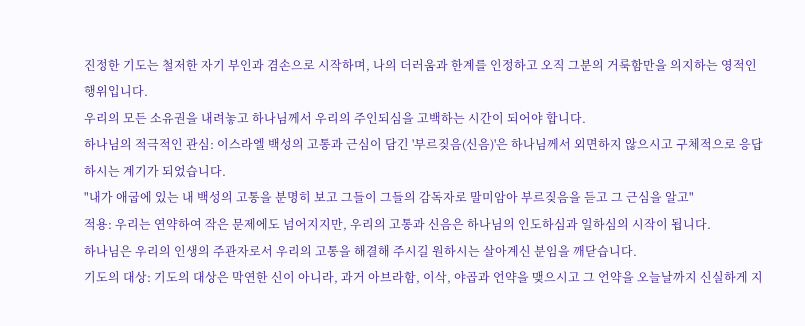진정한 기도는 철저한 자기 부인과 겸손으로 시작하며, 나의 더러움과 한계를 인정하고 오직 그분의 거룩함만을 의지하는 영적인 행위입니다.
우리의 모든 소유권을 내려놓고 하나님께서 우리의 주인되심을 고백하는 시간이 되어야 합니다.
하나님의 적극적인 관심: 이스라엘 백성의 고통과 근심이 담긴 '부르짖음(신음)'은 하나님께서 외면하지 않으시고 구체적으로 응답하시는 계기가 되었습니다.
"내가 애굽에 있는 내 백성의 고통을 분명히 보고 그들이 그들의 감독자로 말미암아 부르짖음을 듣고 그 근심을 알고"
적용: 우리는 연약하여 작은 문제에도 넘어지지만, 우리의 고통과 신음은 하나님의 인도하심과 일하심의 시작이 됩니다.
하나님은 우리의 인생의 주관자로서 우리의 고통을 해결해 주시길 원하시는 살아계신 분임을 깨닫습니다.
기도의 대상: 기도의 대상은 막연한 신이 아니라, 과거 아브라함, 이삭, 야곱과 언약을 맺으시고 그 언약을 오늘날까지 신실하게 지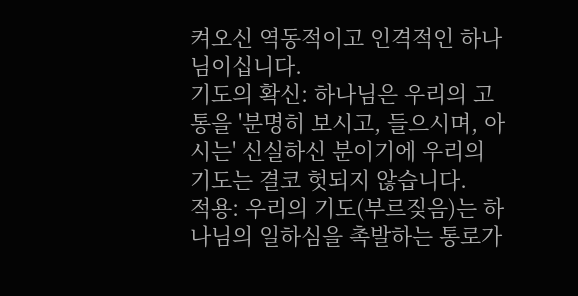켜오신 역동적이고 인격적인 하나님이십니다.
기도의 확신: 하나님은 우리의 고통을 '분명히 보시고, 들으시며, 아시는' 신실하신 분이기에 우리의 기도는 결코 헛되지 않습니다.
적용: 우리의 기도(부르짖음)는 하나님의 일하심을 촉발하는 통로가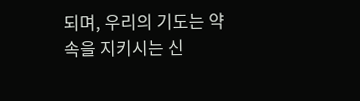되며, 우리의 기도는 약속을 지키시는 신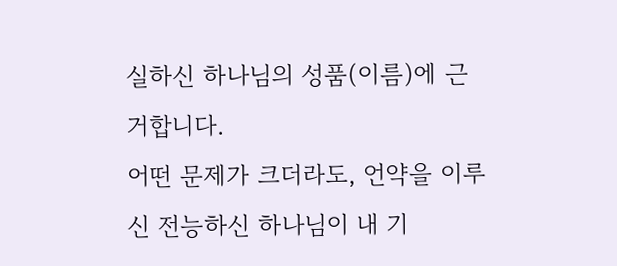실하신 하나님의 성품(이름)에 근거합니다.
어떤 문제가 크더라도, 언약을 이루신 전능하신 하나님이 내 기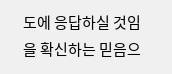도에 응답하실 것임을 확신하는 믿음으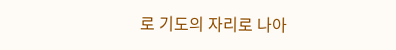로 기도의 자리로 나아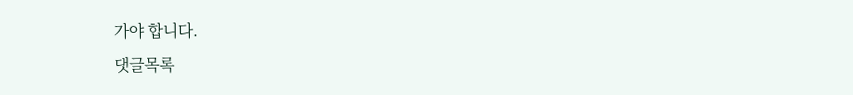가야 합니다.
댓글목록